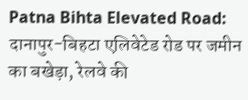Patna Bihta Elevated Road: दानापुर-बिहटा एलिवेटेड रोड पर जमीन का बखेड़ा, रेलवे की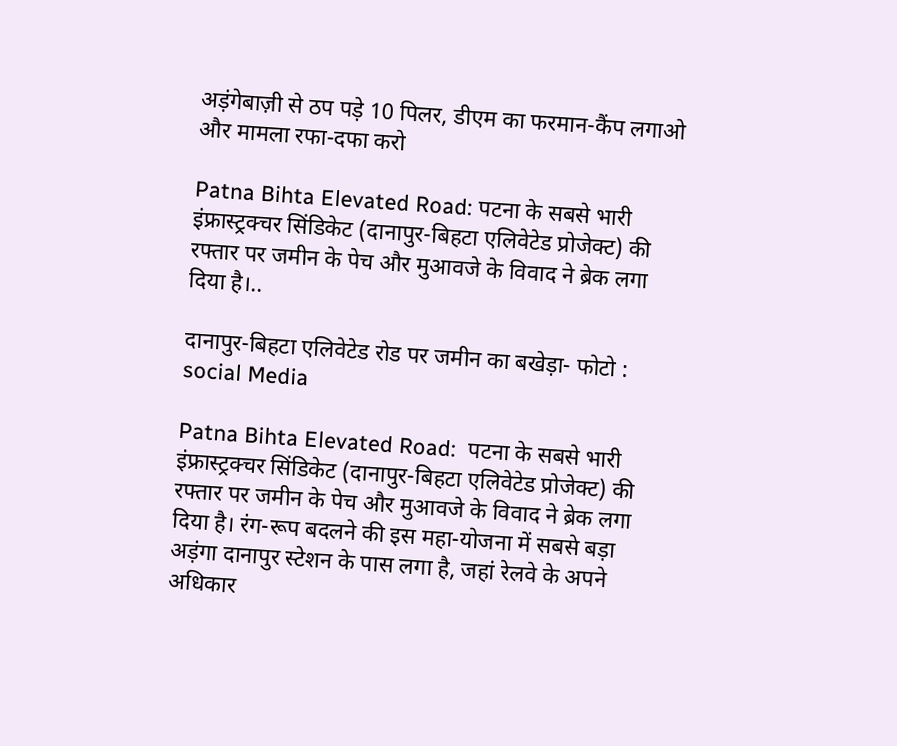अड़ंगेबाज़ी से ठप पड़े 10 पिलर, डीएम का फरमान-कैंप लगाओ और मामला रफा-दफा करो

Patna Bihta Elevated Road: पटना के सबसे भारी इंफ्रास्ट्रक्चर सिंडिकेट (दानापुर-बिहटा एलिवेटेड प्रोजेक्ट) की रफ्तार पर जमीन के पेच और मुआवजे के विवाद ने ब्रेक लगा दिया है।..

दानापुर-बिहटा एलिवेटेड रोड पर जमीन का बखेड़ा- फोटो : social Media

Patna Bihta Elevated Road:  पटना के सबसे भारी इंफ्रास्ट्रक्चर सिंडिकेट (दानापुर-बिहटा एलिवेटेड प्रोजेक्ट) की रफ्तार पर जमीन के पेच और मुआवजे के विवाद ने ब्रेक लगा दिया है। रंग-रूप बदलने की इस महा-योजना में सबसे बड़ा अड़ंगा दानापुर स्टेशन के पास लगा है, जहां रेलवे के अपने अधिकार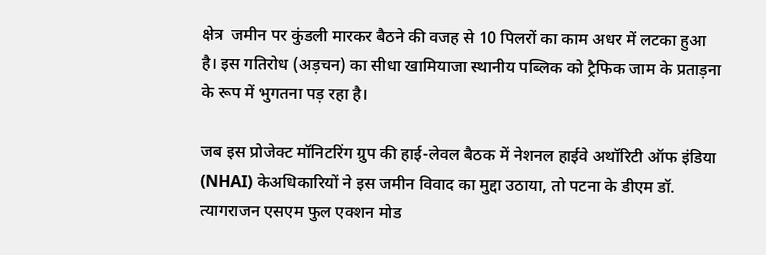क्षेत्र  जमीन पर कुंडली मारकर बैठने की वजह से 10 पिलरों का काम अधर में लटका हुआ है। इस गतिरोध (अड़चन) का सीधा खामियाजा स्थानीय पब्लिक को ट्रैफिक जाम के प्रताड़ना के रूप में भुगतना पड़ रहा है।

जब इस प्रोजेक्ट मॉनिटरिंग ग्रुप की हाई-लेवल बैठक में नेशनल हाईवे अथॉरिटी ऑफ इंडिया (NHAI) केअधिकारियों ने इस जमीन विवाद का मुद्दा उठाया, तो पटना के डीएम डॉ. त्यागराजन एसएम फुल एक्शन मोड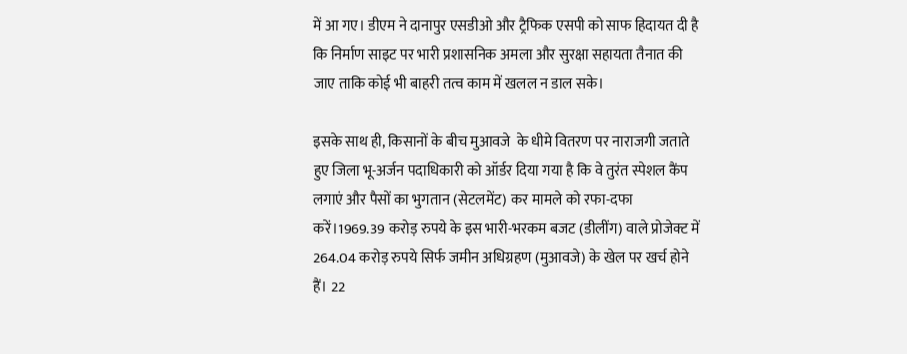में आ गए। डीएम ने दानापुर एसडीओ और ट्रैफिक एसपी को साफ हिदायत दी है कि निर्माण साइट पर भारी प्रशासनिक अमला और सुरक्षा सहायता तैनात की जाए ताकि कोई भी बाहरी तत्व काम में खलल न डाल सके।

इसके साथ ही, किसानों के बीच मुआवजे  के धीमे वितरण पर नाराजगी जताते हुए जिला भू-अर्जन पदाधिकारी को ऑर्डर दिया गया है कि वे तुरंत स्पेशल कैंप लगाएं और पैसों का भुगतान (सेटलमेंट) कर मामले को रफा-दफा करें।1969.39 करोड़ रुपये के इस भारी-भरकम बजट (डीलींग) वाले प्रोजेक्ट में 264.04 करोड़ रुपये सिर्फ जमीन अधिग्रहण (मुआवजे) के खेल पर खर्च होने हैं। 22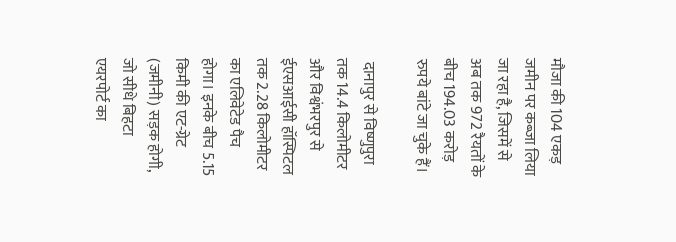मौजा की 104 एकड़ जमीन पर कब्जा लिया जा रहा है, जिसमें से अब तक 972 रैयतों के बीच 194.03 करोड़ रुपये बांटे जा चुके हैं।

 दानापुर से विष्णुपुरा तक 14.4 किलोमीटर और विश्वंभरपुर से ईएसआईसी हॉस्पिटल तक 2.28 किलोमीटर का एलिवेटेड पैच होगा। इनके बीच 5.15 किमी की एट-ग्रेट (जमीनी) सड़क होगी, जो सीधे बिहटा एयरपोर्ट का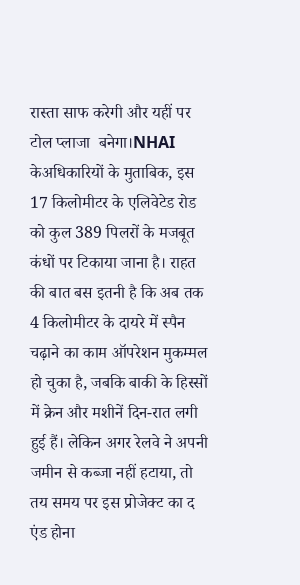रास्ता साफ करेगी और यहीं पर टोल प्लाजा  बनेगा।NHAI केअधिकारियों के मुताबिक, इस 17 किलोमीटर के एलिवेटेड रोड को कुल 389 पिलरों के मजबूत कंधों पर टिकाया जाना है। राहत की बात बस इतनी है कि अब तक 4 किलोमीटर के दायरे में स्पैन चढ़ाने का काम ऑपरेशन मुकम्मल हो चुका है, जबकि बाकी के हिस्सों में क्रेन और मशीनें दिन-रात लगी हुई हैं। लेकिन अगर रेलवे ने अपनी जमीन से कब्जा नहीं हटाया, तो तय समय पर इस प्रोजेक्ट का द एंड होना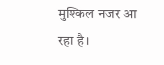मुश्किल नजर आ रहा है।